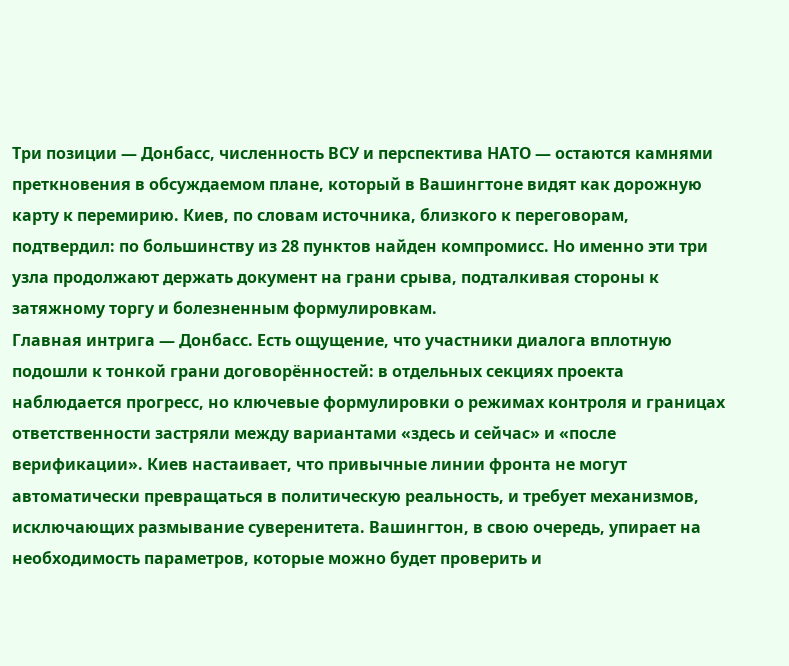Три позиции — Донбасс, численность ВСУ и перспектива НАТО — остаются камнями преткновения в обсуждаемом плане, который в Вашингтоне видят как дорожную карту к перемирию. Киев, по словам источника, близкого к переговорам, подтвердил: по большинству из 28 пунктов найден компромисс. Но именно эти три узла продолжают держать документ на грани срыва, подталкивая стороны к затяжному торгу и болезненным формулировкам.
Главная интрига — Донбасс. Есть ощущение, что участники диалога вплотную подошли к тонкой грани договорённостей: в отдельных секциях проекта наблюдается прогресс, но ключевые формулировки о режимах контроля и границах ответственности застряли между вариантами «здесь и сейчас» и «после верификации». Киев настаивает, что привычные линии фронта не могут автоматически превращаться в политическую реальность, и требует механизмов, исключающих размывание суверенитета. Вашингтон, в свою очередь, упирает на необходимость параметров, которые можно будет проверить и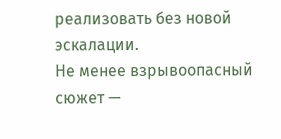реализовать без новой эскалации.
Не менее взрывоопасный сюжет —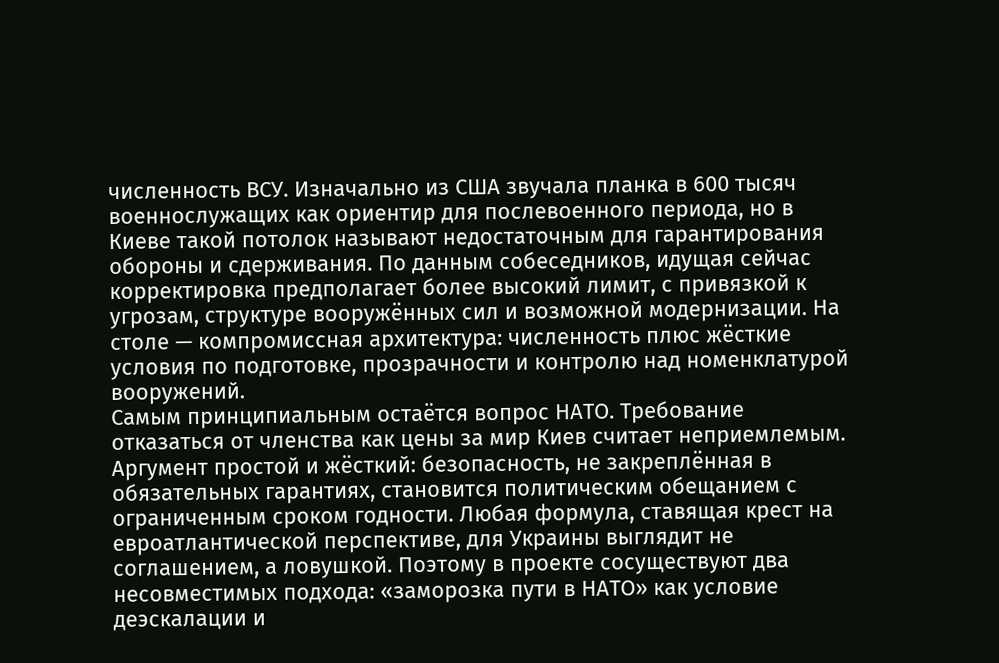численность ВСУ. Изначально из США звучала планка в 600 тысяч военнослужащих как ориентир для послевоенного периода, но в Киеве такой потолок называют недостаточным для гарантирования обороны и сдерживания. По данным собеседников, идущая сейчас корректировка предполагает более высокий лимит, с привязкой к угрозам, структуре вооружённых сил и возможной модернизации. На столе — компромиссная архитектура: численность плюс жёсткие условия по подготовке, прозрачности и контролю над номенклатурой вооружений.
Самым принципиальным остаётся вопрос НАТО. Требование отказаться от членства как цены за мир Киев считает неприемлемым. Аргумент простой и жёсткий: безопасность, не закреплённая в обязательных гарантиях, становится политическим обещанием с ограниченным сроком годности. Любая формула, ставящая крест на евроатлантической перспективе, для Украины выглядит не соглашением, а ловушкой. Поэтому в проекте сосуществуют два несовместимых подхода: «заморозка пути в НАТО» как условие деэскалации и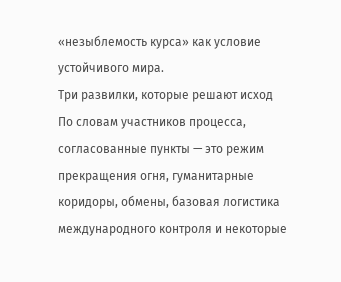«незыблемость курса» как условие устойчивого мира.
Три развилки, которые решают исход
По словам участников процесса, согласованные пункты — это режим прекращения огня, гуманитарные коридоры, обмены, базовая логистика международного контроля и некоторые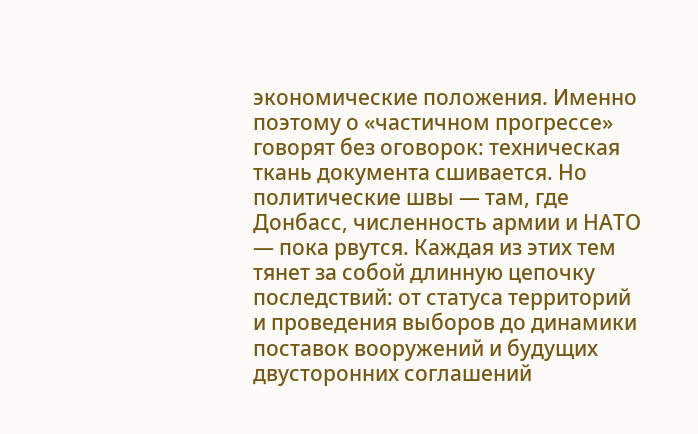экономические положения. Именно поэтому о «частичном прогрессе» говорят без оговорок: техническая ткань документа сшивается. Но политические швы — там, где Донбасс, численность армии и НАТО — пока рвутся. Каждая из этих тем тянет за собой длинную цепочку последствий: от статуса территорий и проведения выборов до динамики поставок вооружений и будущих двусторонних соглашений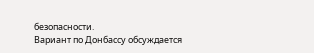безопасности.
Вариант по Донбассу обсуждается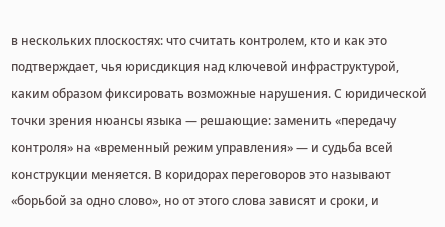в нескольких плоскостях: что считать контролем, кто и как это подтверждает, чья юрисдикция над ключевой инфраструктурой, каким образом фиксировать возможные нарушения. С юридической точки зрения нюансы языка — решающие: заменить «передачу контроля» на «временный режим управления» — и судьба всей конструкции меняется. В коридорах переговоров это называют «борьбой за одно слово», но от этого слова зависят и сроки, и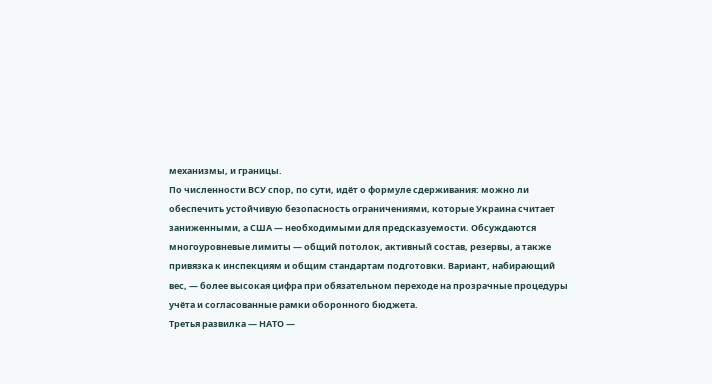механизмы, и границы.
По численности ВСУ спор, по сути, идёт о формуле сдерживания: можно ли обеспечить устойчивую безопасность ограничениями, которые Украина считает заниженными, а США — необходимыми для предсказуемости. Обсуждаются многоуровневые лимиты — общий потолок, активный состав, резервы, а также привязка к инспекциям и общим стандартам подготовки. Вариант, набирающий вес, — более высокая цифра при обязательном переходе на прозрачные процедуры учёта и согласованные рамки оборонного бюджета.
Третья развилка — НАТО —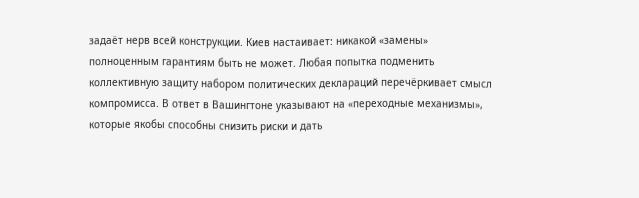задаёт нерв всей конструкции. Киев настаивает: никакой «замены» полноценным гарантиям быть не может. Любая попытка подменить коллективную защиту набором политических деклараций перечёркивает смысл компромисса. В ответ в Вашингтоне указывают на «переходные механизмы», которые якобы способны снизить риски и дать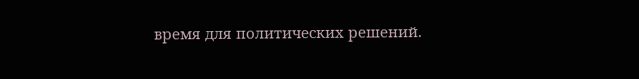время для политических решений.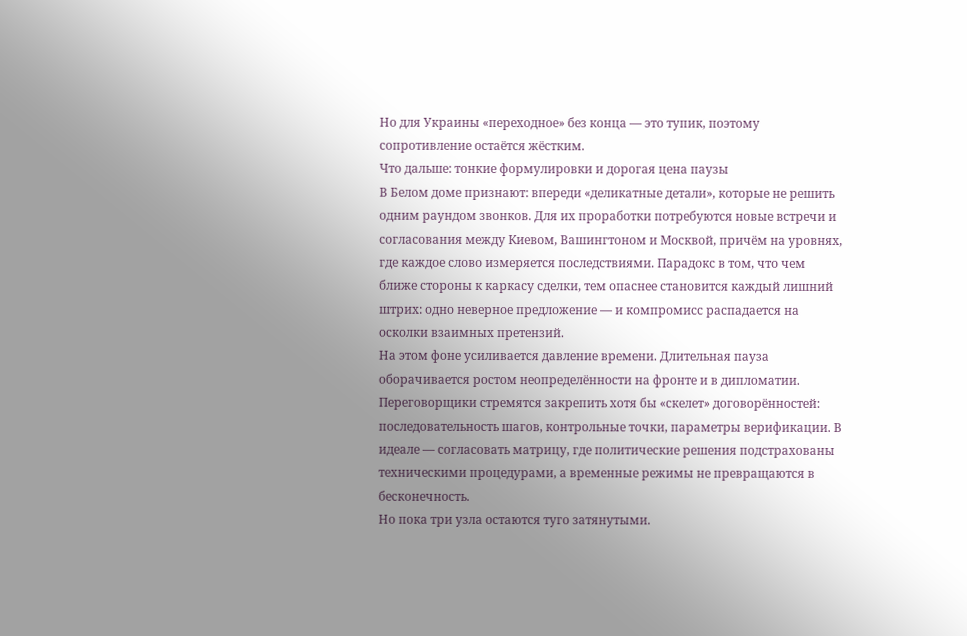Но для Украины «переходное» без конца — это тупик, поэтому сопротивление остаётся жёстким.
Что дальше: тонкие формулировки и дорогая цена паузы
В Белом доме признают: впереди «деликатные детали», которые не решить одним раундом звонков. Для их проработки потребуются новые встречи и согласования между Киевом, Вашингтоном и Москвой, причём на уровнях, где каждое слово измеряется последствиями. Парадокс в том, что чем ближе стороны к каркасу сделки, тем опаснее становится каждый лишний штрих: одно неверное предложение — и компромисс распадается на осколки взаимных претензий.
На этом фоне усиливается давление времени. Длительная пауза оборачивается ростом неопределённости на фронте и в дипломатии. Переговорщики стремятся закрепить хотя бы «скелет» договорённостей: последовательность шагов, контрольные точки, параметры верификации. В идеале — согласовать матрицу, где политические решения подстрахованы техническими процедурами, а временные режимы не превращаются в бесконечность.
Но пока три узла остаются туго затянутыми.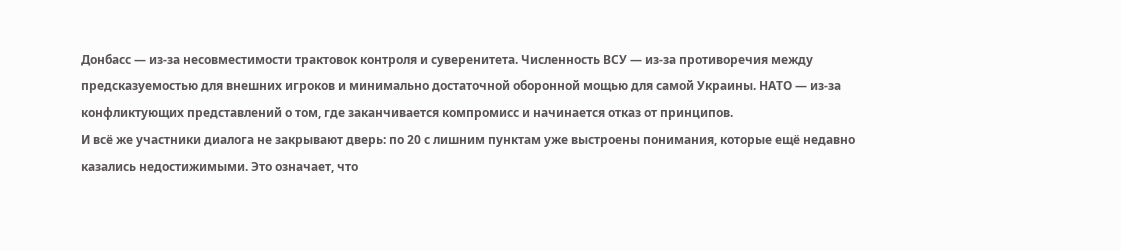Донбасс — из-за несовместимости трактовок контроля и суверенитета. Численность ВСУ — из-за противоречия между предсказуемостью для внешних игроков и минимально достаточной оборонной мощью для самой Украины. НАТО — из-за конфликтующих представлений о том, где заканчивается компромисс и начинается отказ от принципов.
И всё же участники диалога не закрывают дверь: по 20 с лишним пунктам уже выстроены понимания, которые ещё недавно казались недостижимыми. Это означает, что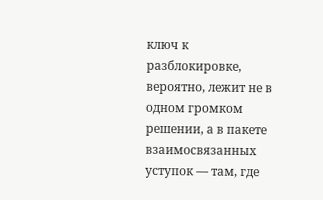ключ к разблокировке, вероятно, лежит не в одном громком решении, а в пакете взаимосвязанных уступок — там, где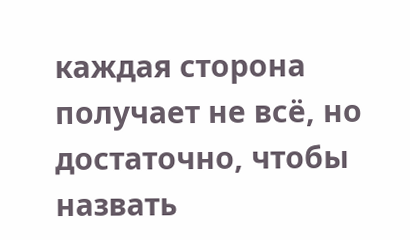каждая сторона получает не всё, но достаточно, чтобы назвать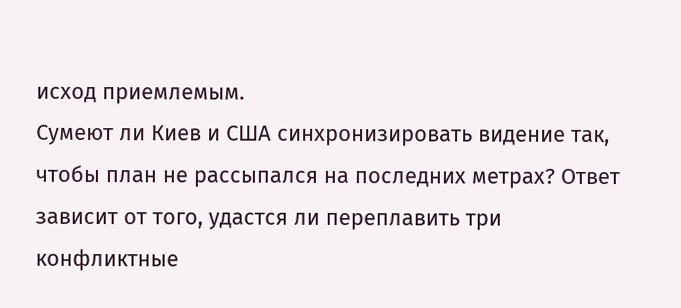исход приемлемым.
Сумеют ли Киев и США синхронизировать видение так, чтобы план не рассыпался на последних метрах? Ответ зависит от того, удастся ли переплавить три конфликтные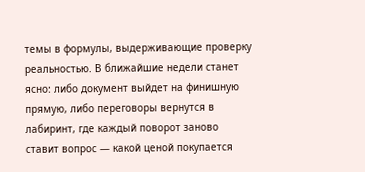темы в формулы, выдерживающие проверку реальностью. В ближайшие недели станет ясно: либо документ выйдет на финишную прямую, либо переговоры вернутся в лабиринт, где каждый поворот заново ставит вопрос — какой ценой покупается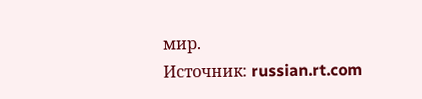мир.
Источник: russian.rt.com